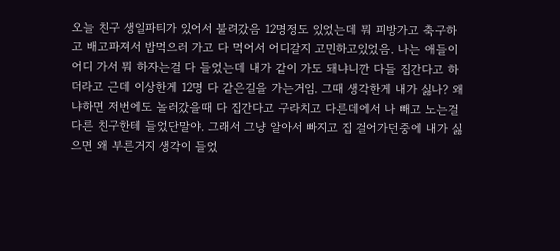오늘 친구 생일파티가 있어서 불려갔음 12명정도 있었는데 뭐 피방가고 축구하고 배고파져서 밥먹으러 가고 다 먹어서 어디갈지 고민하고있었음. 나는 애들이 어디 가서 뭐 하자는걸 다 들었는데 내가 같이 가도 돼냐니깐 다들 집간다고 하더라고 근데 이상한게 12명 다 같은길을 가는거임. 그때 생각한게 내가 싫나? 왜냐하면 저번에도 놀러갔을때 다 집간다고 구라치고 다른데에서 나 빼고 노는걸 다른 친구한테 들었단말야. 그래서 그냥 알아서 빠지고 집 걸어가던중에 내가 싫으면 왜 부른거지 생각이 들었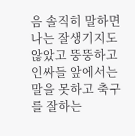음 솔직히 말하면 나는 잘생기지도 않았고 뚱뚱하고 인싸들 앞에서는 말을 못하고 축구를 잘하는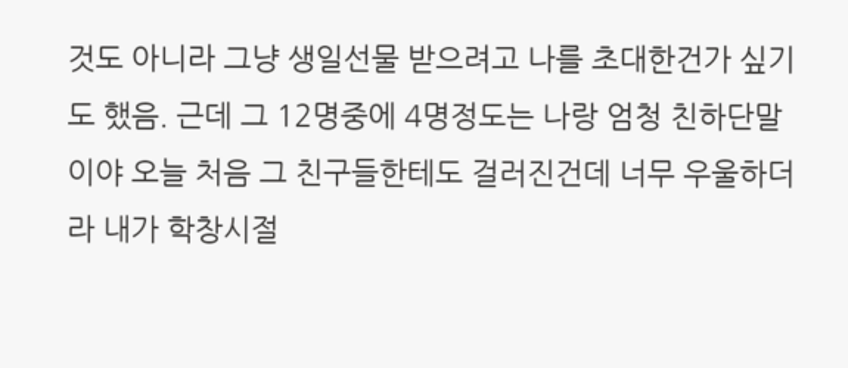것도 아니라 그냥 생일선물 받으려고 나를 초대한건가 싶기도 했음. 근데 그 12명중에 4명정도는 나랑 엄청 친하단말이야 오늘 처음 그 친구들한테도 걸러진건데 너무 우울하더라 내가 학창시절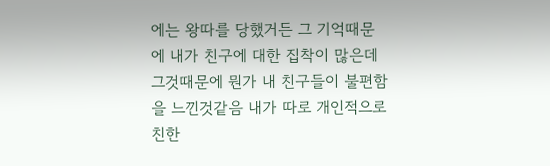에는 왕따를 당했거든 그 기억때문에 내가 친구에 대한 집착이 많은데 그것때문에 뭔가 내 친구들이 불편함을 느낀것같음 내가 따로 개인적으로 친한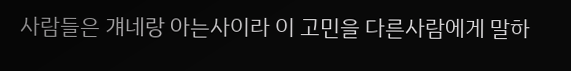사람들은 걔네랑 아는사이라 이 고민을 다른사람에게 말하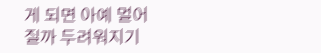게 되면 아예 멀어질까 두려워지기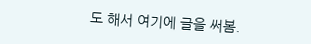도 해서 여기에 글을 써봄.